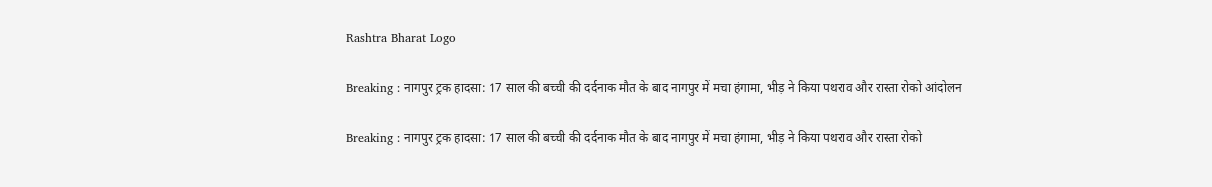Rashtra Bharat Logo

Breaking : नागपुर ट्रक हादसा: 17 साल की बच्ची की दर्दनाक मौत के बाद नागपुर में मचा हंगामा, भीड़ ने किया पथराव और रास्ता रोको आंदोलन

Breaking : नागपुर ट्रक हादसा: 17 साल की बच्ची की दर्दनाक मौत के बाद नागपुर में मचा हंगामा, भीड़ ने किया पथराव और रास्ता रोको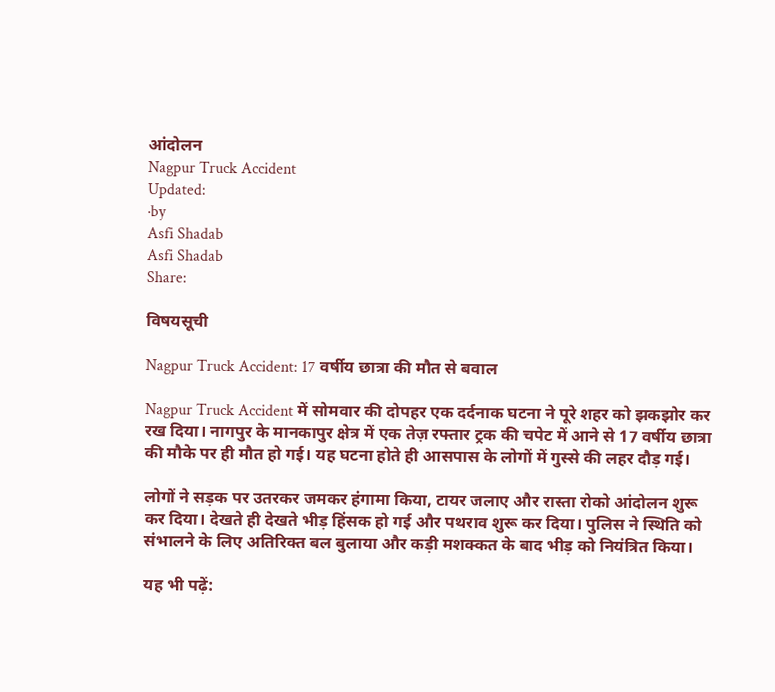आंदोलन
Nagpur Truck Accident
Updated:
·by
Asfi Shadab
Asfi Shadab
Share:

विषयसूची

Nagpur Truck Accident: 17 वर्षीय छात्रा की मौत से बवाल

Nagpur Truck Accident में सोमवार की दोपहर एक दर्दनाक घटना ने पूरे शहर को झकझोर कर रख दिया। नागपुर के मानकापुर क्षेत्र में एक तेज़ रफ्तार ट्रक की चपेट में आने से 17 वर्षीय छात्रा की मौके पर ही मौत हो गई। यह घटना होते ही आसपास के लोगों में गुस्से की लहर दौड़ गई।

लोगों ने सड़क पर उतरकर जमकर हंगामा किया, टायर जलाए और रास्ता रोको आंदोलन शुरू कर दिया। देखते ही देखते भीड़ हिंसक हो गई और पथराव शुरू कर दिया। पुलिस ने स्थिति को संभालने के लिए अतिरिक्त बल बुलाया और कड़ी मशक्कत के बाद भीड़ को नियंत्रित किया।

यह भी पढ़ें: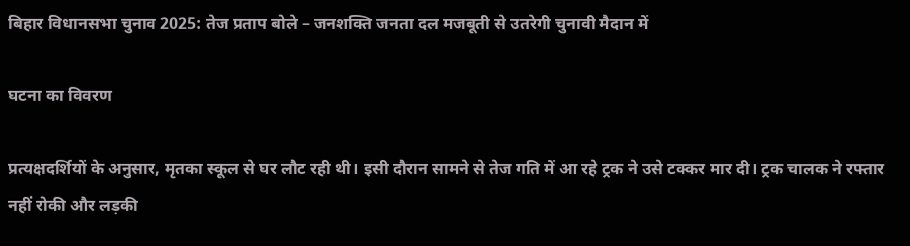बिहार विधानसभा चुनाव 2025: तेज प्रताप बोले – जनशक्ति जनता दल मजबूती से उतरेगी चुनावी मैदान में

घटना का विवरण

प्रत्यक्षदर्शियों के अनुसार, मृतका स्कूल से घर लौट रही थी। इसी दौरान सामने से तेज गति में आ रहे ट्रक ने उसे टक्कर मार दी। ट्रक चालक ने रफ्तार नहीं रोकी और लड़की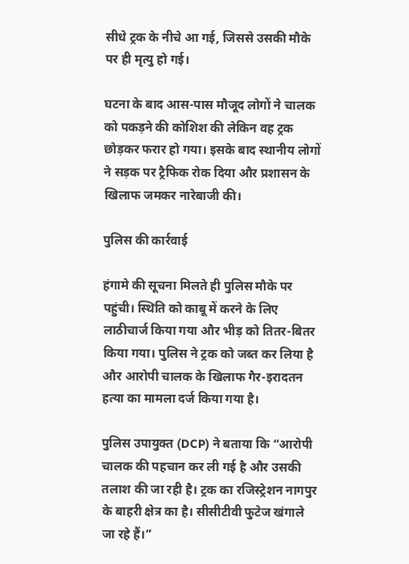सीधे ट्रक के नीचे आ गई, जिससे उसकी मौके पर ही मृत्यु हो गई।

घटना के बाद आस-पास मौजूद लोगों ने चालक को पकड़ने की कोशिश की लेकिन वह ट्रक छोड़कर फरार हो गया। इसके बाद स्थानीय लोगों ने सड़क पर ट्रैफिक रोक दिया और प्रशासन के खिलाफ जमकर नारेबाजी की।

पुलिस की कार्रवाई

हंगामे की सूचना मिलते ही पुलिस मौके पर पहुंची। स्थिति को काबू में करने के लिए लाठीचार्ज किया गया और भीड़ को तितर-बितर किया गया। पुलिस ने ट्रक को जब्त कर लिया है और आरोपी चालक के खिलाफ गैर-इरादतन हत्या का मामला दर्ज किया गया है।

पुलिस उपायुक्त (DCP) ने बताया कि “आरोपी चालक की पहचान कर ली गई है और उसकी तलाश की जा रही है। ट्रक का रजिस्ट्रेशन नागपुर के बाहरी क्षेत्र का है। सीसीटीवी फुटेज खंगाले जा रहे हैं।”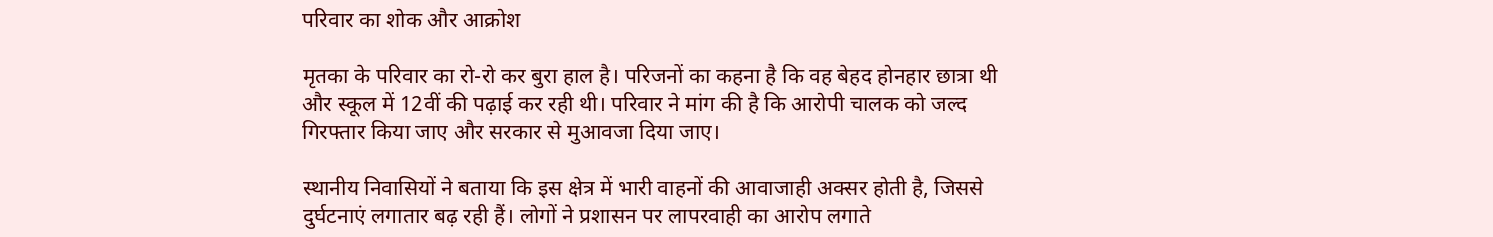परिवार का शोक और आक्रोश

मृतका के परिवार का रो-रो कर बुरा हाल है। परिजनों का कहना है कि वह बेहद होनहार छात्रा थी और स्कूल में 12वीं की पढ़ाई कर रही थी। परिवार ने मांग की है कि आरोपी चालक को जल्द गिरफ्तार किया जाए और सरकार से मुआवजा दिया जाए।

स्थानीय निवासियों ने बताया कि इस क्षेत्र में भारी वाहनों की आवाजाही अक्सर होती है, जिससे दुर्घटनाएं लगातार बढ़ रही हैं। लोगों ने प्रशासन पर लापरवाही का आरोप लगाते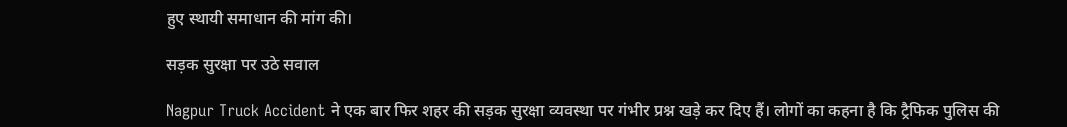हुए स्थायी समाधान की मांग की।

सड़क सुरक्षा पर उठे सवाल

Nagpur Truck Accident ने एक बार फिर शहर की सड़क सुरक्षा व्यवस्था पर गंभीर प्रश्न खड़े कर दिए हैं। लोगों का कहना है कि ट्रैफिक पुलिस की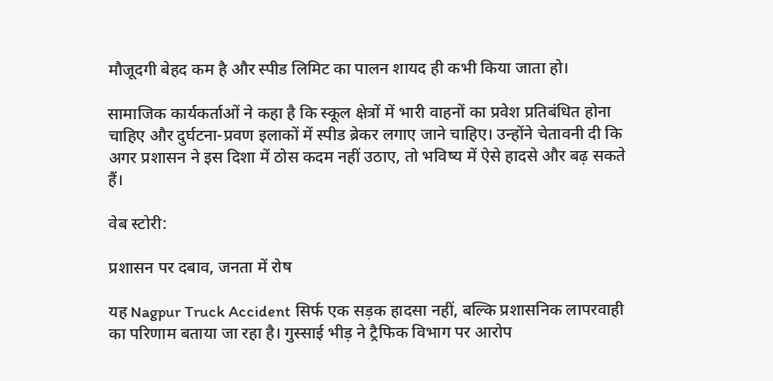मौजूदगी बेहद कम है और स्पीड लिमिट का पालन शायद ही कभी किया जाता हो।

सामाजिक कार्यकर्ताओं ने कहा है कि स्कूल क्षेत्रों में भारी वाहनों का प्रवेश प्रतिबंधित होना चाहिए और दुर्घटना-प्रवण इलाकों में स्पीड ब्रेकर लगाए जाने चाहिए। उन्होंने चेतावनी दी कि अगर प्रशासन ने इस दिशा में ठोस कदम नहीं उठाए, तो भविष्य में ऐसे हादसे और बढ़ सकते हैं।

वेब स्टोरी:

प्रशासन पर दबाव, जनता में रोष

यह Nagpur Truck Accident सिर्फ एक सड़क हादसा नहीं, बल्कि प्रशासनिक लापरवाही का परिणाम बताया जा रहा है। गुस्साई भीड़ ने ट्रैफिक विभाग पर आरोप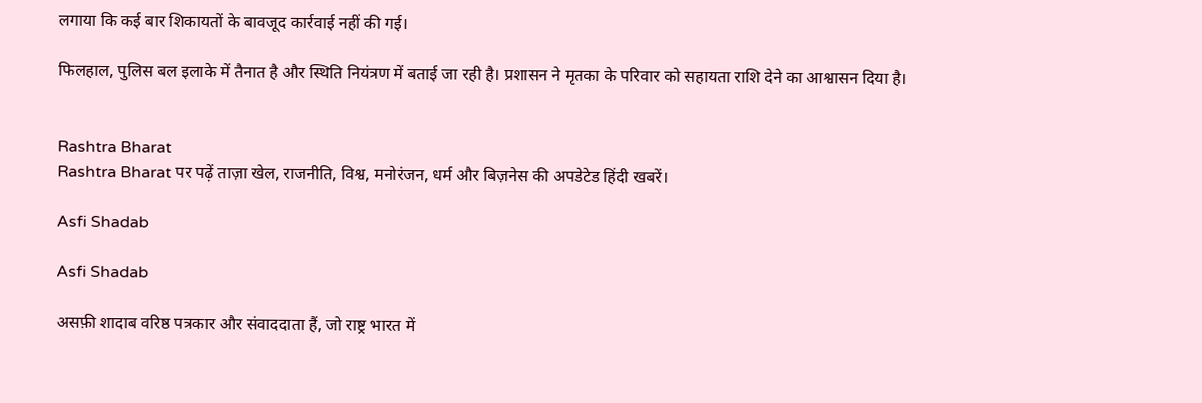लगाया कि कई बार शिकायतों के बावजूद कार्रवाई नहीं की गई।

फिलहाल, पुलिस बल इलाके में तैनात है और स्थिति नियंत्रण में बताई जा रही है। प्रशासन ने मृतका के परिवार को सहायता राशि देने का आश्वासन दिया है।


Rashtra Bharat
Rashtra Bharat पर पढ़ें ताज़ा खेल, राजनीति, विश्व, मनोरंजन, धर्म और बिज़नेस की अपडेटेड हिंदी खबरें।

Asfi Shadab

Asfi Shadab

असफ़ी शादाब वरिष्ठ पत्रकार और संवाददाता हैं, जो राष्ट्र भारत में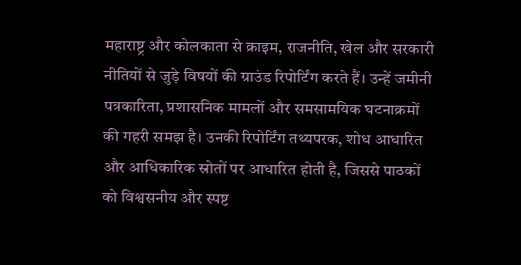महाराष्ट्र और कोलकाता से क्राइम, राजनीति, खेल और सरकारी नीतियों से जुड़े विषयों की ग्राउंड रिपोर्टिंग करते हैं। उन्हें जमीनी पत्रकारिता, प्रशासनिक मामलों और समसामयिक घटनाक्रमों की गहरी समझ है। उनकी रिपोर्टिंग तथ्यपरक, शोध आधारित और आधिकारिक स्रोतों पर आधारित होती है, जिससे पाठकों को विश्वसनीय और स्पष्ट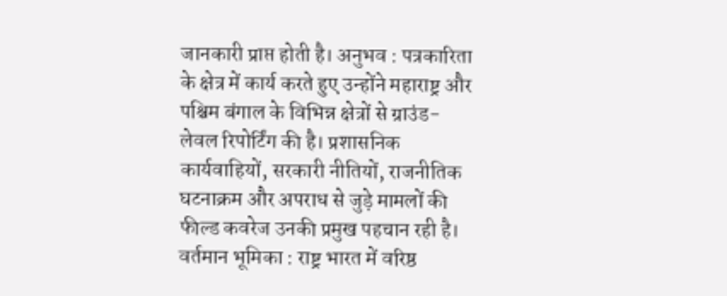जानकारी प्राप्त होती है। अनुभव : पत्रकारिता के क्षेत्र में कार्य करते हुए उन्होंने महाराष्ट्र और पश्चिम बंगाल के विभिन्न क्षेत्रों से ग्राउंड-लेवल रिपोर्टिंग की है। प्रशासनिक कार्यवाहियों, सरकारी नीतियों, राजनीतिक घटनाक्रम और अपराध से जुड़े मामलों की फील्ड कवरेज उनकी प्रमुख पहचान रही है। वर्तमान भूमिका : राष्ट्र भारत में वरिष्ठ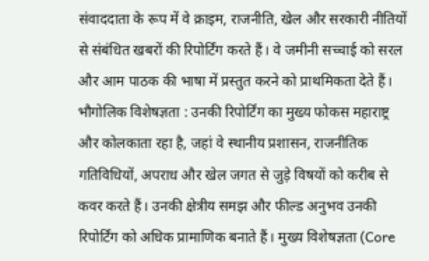संवाददाता के रूप में वे क्राइम, राजनीति, खेल और सरकारी नीतियों से संबंधित खबरों की रिपोर्टिंग करते हैं। वे जमीनी सच्चाई को सरल और आम पाठक की भाषा में प्रस्तुत करने को प्राथमिकता देते हैं। भौगोलिक विशेषज्ञता : उनकी रिपोर्टिंग का मुख्य फोकस महाराष्ट्र और कोलकाता रहा है, जहां वे स्थानीय प्रशासन, राजनीतिक गतिविधियों, अपराध और खेल जगत से जुड़े विषयों को करीब से कवर करते हैं। उनकी क्षेत्रीय समझ और फील्ड अनुभव उनकी रिपोर्टिंग को अधिक प्रामाणिक बनाते हैं। मुख्य विशेषज्ञता (Core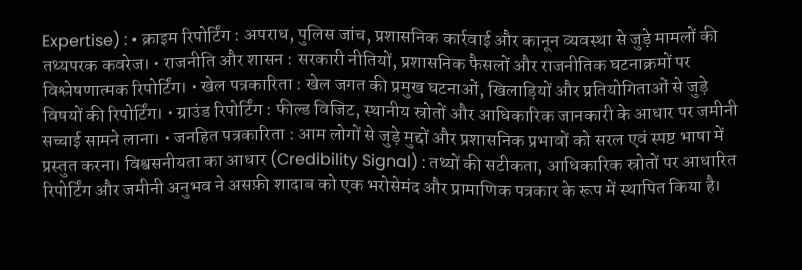Expertise) : • क्राइम रिपोर्टिंग : अपराध, पुलिस जांच, प्रशासनिक कार्रवाई और कानून व्यवस्था से जुड़े मामलों की तथ्यपरक कवरेज। • राजनीति और शासन : सरकारी नीतियों, प्रशासनिक फैसलों और राजनीतिक घटनाक्रमों पर विश्लेषणात्मक रिपोर्टिंग। • खेल पत्रकारिता : खेल जगत की प्रमुख घटनाओं, खिलाड़ियों और प्रतियोगिताओं से जुड़े विषयों की रिपोर्टिंग। • ग्राउंड रिपोर्टिंग : फील्ड विजिट, स्थानीय स्रोतों और आधिकारिक जानकारी के आधार पर जमीनी सच्चाई सामने लाना। • जनहित पत्रकारिता : आम लोगों से जुड़े मुद्दों और प्रशासनिक प्रभावों को सरल एवं स्पष्ट भाषा में प्रस्तुत करना। विश्वसनीयता का आधार (Credibility Signal) : तथ्यों की सटीकता, आधिकारिक स्रोतों पर आधारित रिपोर्टिंग और जमीनी अनुभव ने असफ़ी शादाब को एक भरोसेमंद और प्रामाणिक पत्रकार के रूप में स्थापित किया है।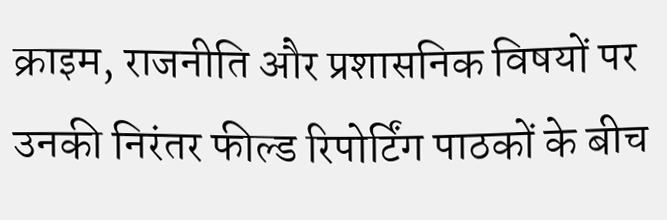क्राइम, राजनीति और प्रशासनिक विषयों पर उनकी निरंतर फील्ड रिपोर्टिंग पाठकों के बीच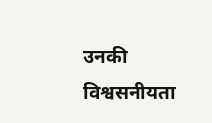उनकी विश्वसनीयता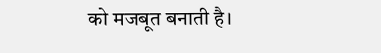को मजबूत बनाती है।